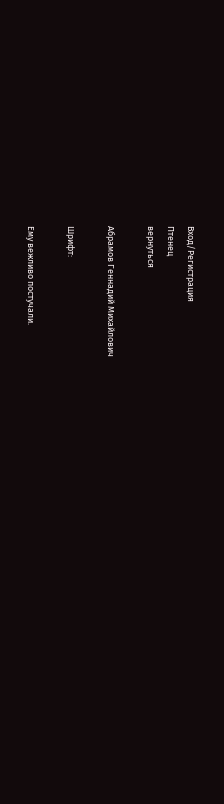Вход/Регистрация
Птенец
вернуться

Абрамов Геннадий Михайлович

Шрифт:

Ему вежливо постучали.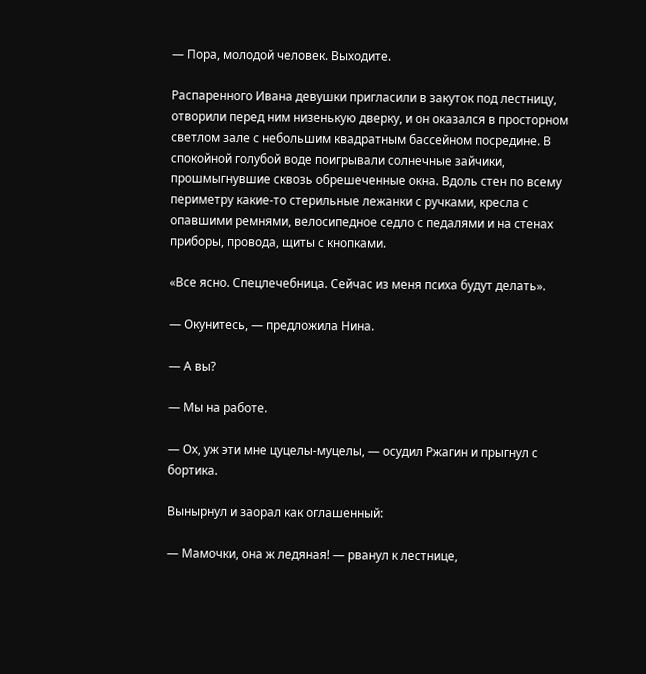— Пора, молодой человек. Выходите.

Распаренного Ивана девушки пригласили в закуток под лестницу, отворили перед ним низенькую дверку, и он оказался в просторном светлом зале с небольшим квадратным бассейном посредине. В спокойной голубой воде поигрывали солнечные зайчики, прошмыгнувшие сквозь обрешеченные окна. Вдоль стен по всему периметру какие-то стерильные лежанки с ручками, кресла с опавшими ремнями, велосипедное седло с педалями и на стенах приборы, провода, щиты с кнопками.

«Все ясно. Спецлечебница. Сейчас из меня психа будут делать».

— Окунитесь, — предложила Нина.

— А вы?

— Мы на работе.

— Ох, уж эти мне цуцелы-муцелы, — осудил Ржагин и прыгнул с бортика.

Вынырнул и заорал как оглашенный:

— Мамочки, она ж ледяная! — рванул к лестнице,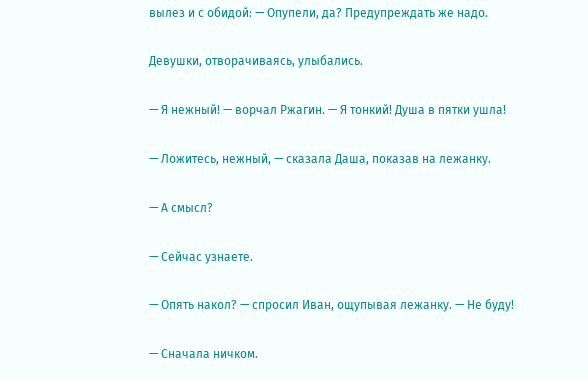вылез и с обидой: — Опупели, да? Предупреждать же надо.

Девушки, отворачиваясь, улыбались.

— Я нежный! — ворчал Ржагин. — Я тонкий! Душа в пятки ушла!

— Ложитесь, нежный, — сказала Даша, показав на лежанку.

— А смысл?

— Сейчас узнаете.

— Опять накол? — спросил Иван, ощупывая лежанку. — Не буду!

— Сначала ничком.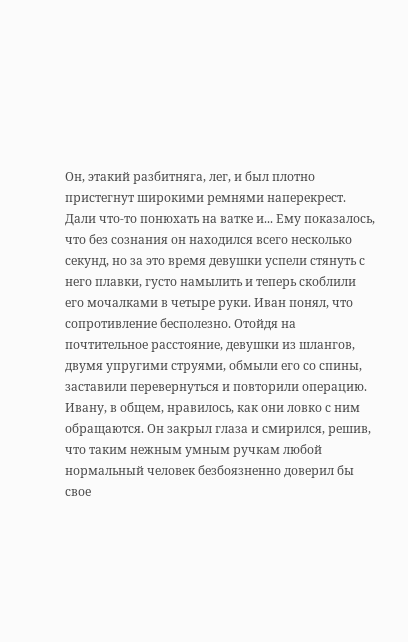Он, этакий разбитняга, лег, и был плотно пристегнут широкими ремнями наперекрест. Дали что-то понюхать на ватке и... Ему показалось, что без сознания он находился всего несколько секунд, но за это время девушки успели стянуть с него плавки, густо намылить и теперь скоблили его мочалками в четыре руки. Иван понял, что сопротивление бесполезно. Отойдя на почтительное расстояние, девушки из шлангов, двумя упругими струями, обмыли его со спины, заставили перевернуться и повторили операцию. Ивану, в общем, нравилось, как они ловко с ним обращаются. Он закрыл глаза и смирился, решив, что таким нежным умным ручкам любой нормальный человек безбоязненно доверил бы свое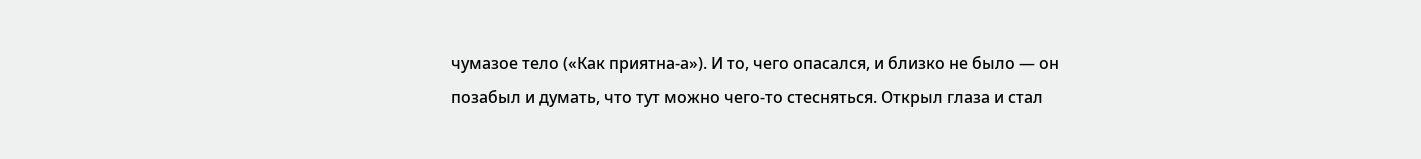чумазое тело («Как приятна-а»). И то, чего опасался, и близко не было — он позабыл и думать, что тут можно чего-то стесняться. Открыл глаза и стал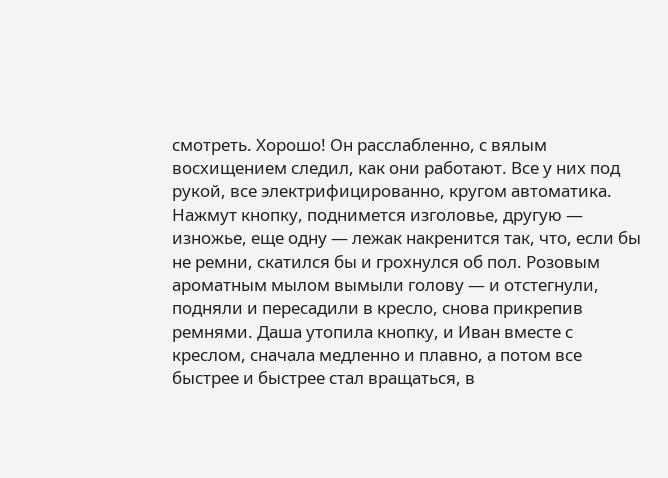смотреть. Хорошо! Он расслабленно, с вялым восхищением следил, как они работают. Все у них под рукой, все электрифицированно, кругом автоматика. Нажмут кнопку, поднимется изголовье, другую — изножье, еще одну — лежак накренится так, что, если бы не ремни, скатился бы и грохнулся об пол. Розовым ароматным мылом вымыли голову — и отстегнули, подняли и пересадили в кресло, снова прикрепив ремнями. Даша утопила кнопку, и Иван вместе с креслом, сначала медленно и плавно, а потом все быстрее и быстрее стал вращаться, в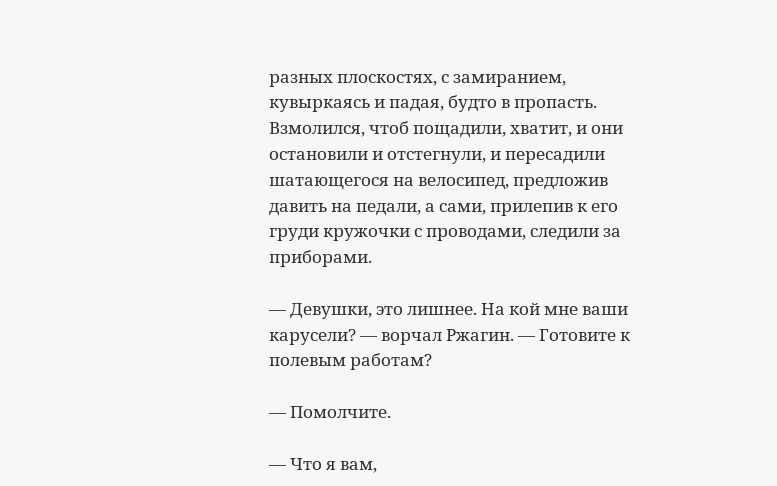разных плоскостях, с замиранием, кувыркаясь и падая, будто в пропасть. Взмолился, чтоб пощадили, хватит, и они остановили и отстегнули, и пересадили шатающегося на велосипед, предложив давить на педали, а сами, прилепив к его груди кружочки с проводами, следили за приборами.

— Девушки, это лишнее. На кой мне ваши карусели? — ворчал Ржагин. — Готовите к полевым работам?

— Помолчите.

— Что я вам,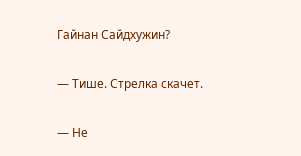Гайнан Сайдхужин?

— Тише. Стрелка скачет.

— Не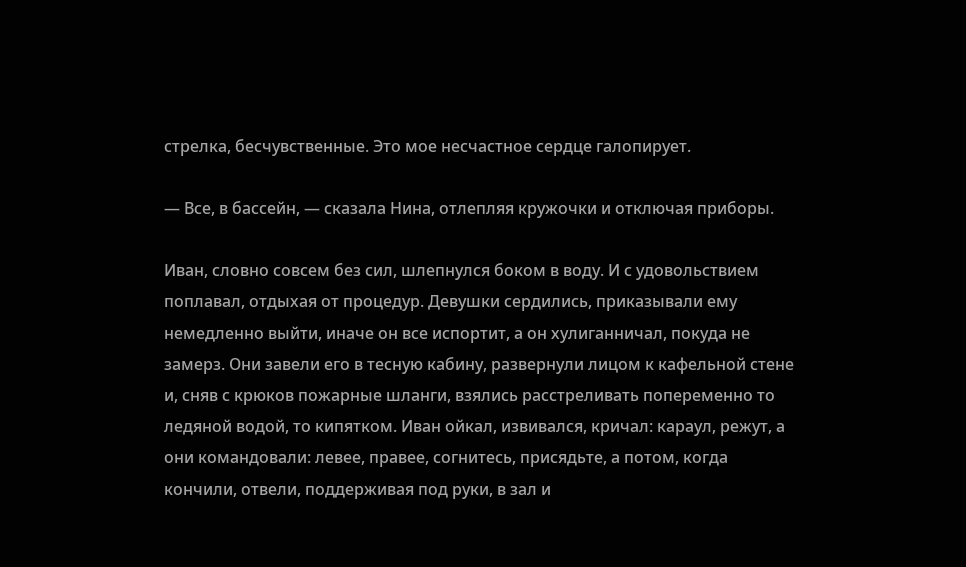стрелка, бесчувственные. Это мое несчастное сердце галопирует.

— Все, в бассейн, — сказала Нина, отлепляя кружочки и отключая приборы.

Иван, словно совсем без сил, шлепнулся боком в воду. И с удовольствием поплавал, отдыхая от процедур. Девушки сердились, приказывали ему немедленно выйти, иначе он все испортит, а он хулиганничал, покуда не замерз. Они завели его в тесную кабину, развернули лицом к кафельной стене и, сняв с крюков пожарные шланги, взялись расстреливать попеременно то ледяной водой, то кипятком. Иван ойкал, извивался, кричал: караул, режут, а они командовали: левее, правее, согнитесь, присядьте, а потом, когда кончили, отвели, поддерживая под руки, в зал и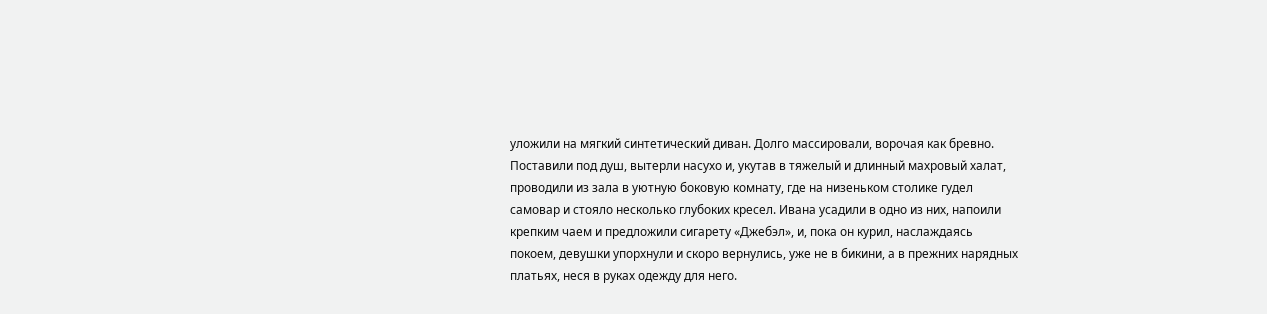уложили на мягкий синтетический диван. Долго массировали, ворочая как бревно. Поставили под душ, вытерли насухо и, укутав в тяжелый и длинный махровый халат, проводили из зала в уютную боковую комнату, где на низеньком столике гудел самовар и стояло несколько глубоких кресел. Ивана усадили в одно из них, напоили крепким чаем и предложили сигарету «Джебэл», и, пока он курил, наслаждаясь покоем, девушки упорхнули и скоро вернулись, уже не в бикини, а в прежних нарядных платьях, неся в руках одежду для него.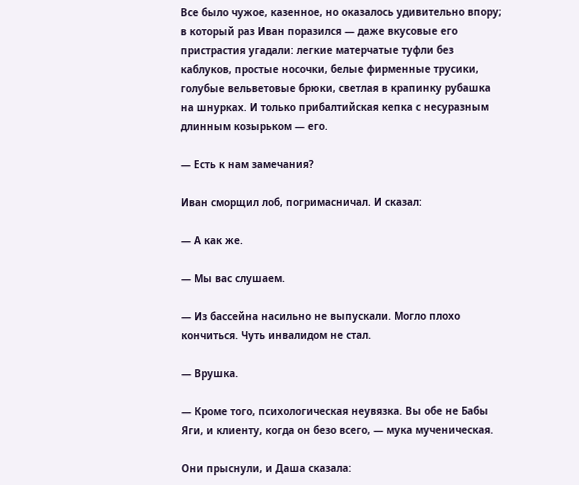Все было чужое, казенное, но оказалось удивительно впору; в который раз Иван поразился — даже вкусовые его пристрастия угадали: легкие матерчатые туфли без каблуков, простые носочки, белые фирменные трусики, голубые вельветовые брюки, светлая в крапинку рубашка на шнурках. И только прибалтийская кепка с несуразным длинным козырьком — его.

— Есть к нам замечания?

Иван сморщил лоб, погримасничал. И сказал:

— А как же.

— Мы вас слушаем.

— Из бассейна насильно не выпускали. Могло плохо кончиться. Чуть инвалидом не стал.

— Врушка.

— Кроме того, психологическая неувязка. Вы обе не Бабы Яги, и клиенту, когда он безо всего, — мука мученическая.

Они прыснули, и Даша сказала: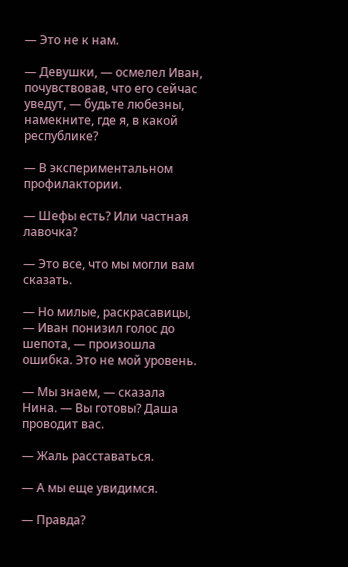— Это не к нам.

— Девушки, — осмелел Иван, почувствовав, что его сейчас уведут, — будьте любезны, намекните, где я, в какой республике?

— В экспериментальном профилактории.

— Шефы есть? Или частная лавочка?

— Это все, что мы могли вам сказать.

— Но милые, раскрасавицы, — Иван понизил голос до шепота, — произошла ошибка. Это не мой уровень.

— Мы знаем, — сказала Нина. — Вы готовы? Даша проводит вас.

— Жаль расставаться.

— А мы еще увидимся.

— Правда?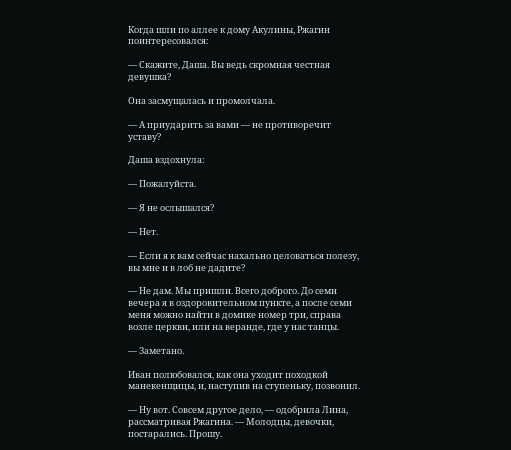Когда шли по аллее к дому Акулины, Ржагин поинтересовался:

— Скажите, Даша. Вы ведь скромная честная девушка?

Она засмущалась и промолчала.

— А приударить за вами — не противоречит уставу?

Даша вздохнула:

— Пожалуйста.

— Я не ослышался?

— Нет.

— Если я к вам сейчас нахально целоваться полезу, вы мне и в лоб не дадите?

— Не дам. Мы пришли. Всего доброго. До семи вечера я в оздоровительном пункте, а после семи меня можно найти в домике номер три, справа возле церкви, или на веранде, где у нас танцы.

— Заметано.

Иван полюбовался, как она уходит походкой манекенщицы, и, наступив на ступеньку, позвонил.

— Ну вот. Совсем другое дело, — одобрила Лина, рассматривая Ржагина. — Молодцы, девочки, постарались. Прошу.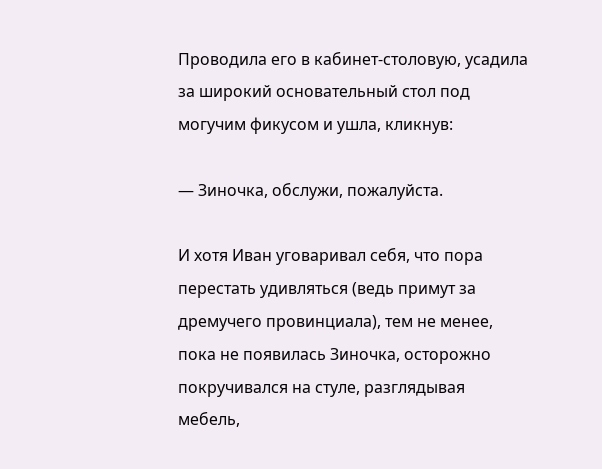Проводила его в кабинет-столовую, усадила за широкий основательный стол под могучим фикусом и ушла, кликнув:

— Зиночка, обслужи, пожалуйста.

И хотя Иван уговаривал себя, что пора перестать удивляться (ведь примут за дремучего провинциала), тем не менее, пока не появилась Зиночка, осторожно покручивался на стуле, разглядывая мебель,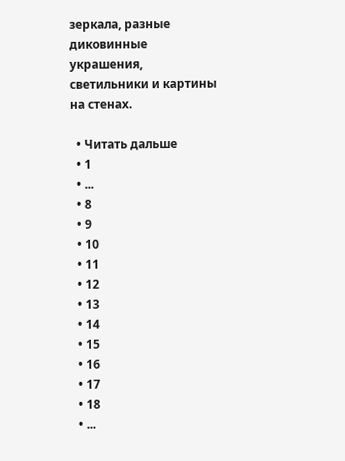зеркала, разные диковинные украшения, светильники и картины на стенах.

  • Читать дальше
  • 1
  • ...
  • 8
  • 9
  • 10
  • 11
  • 12
  • 13
  • 14
  • 15
  • 16
  • 17
  • 18
  • ...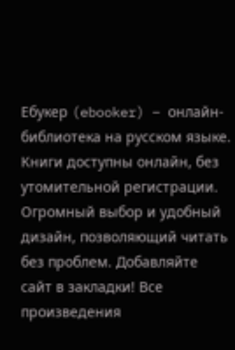Ебукер (ebooker) – онлайн-библиотека на русском языке. Книги доступны онлайн, без утомительной регистрации. Огромный выбор и удобный дизайн, позволяющий читать без проблем. Добавляйте сайт в закладки! Все произведения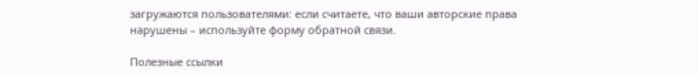загружаются пользователями: если считаете, что ваши авторские права нарушены – используйте форму обратной связи.

Полезные ссылки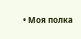• Моя полка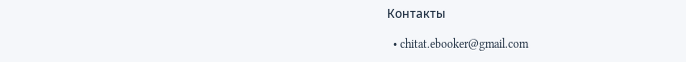Контакты

  • chitat.ebooker@gmail.com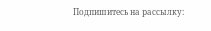Подпишитесь на рассылку: